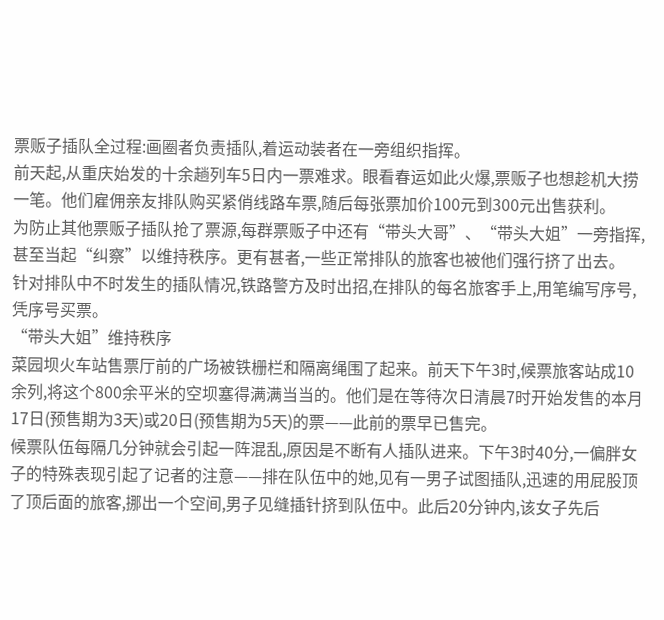票贩子插队全过程:画圈者负责插队,着运动装者在一旁组织指挥。
前天起,从重庆始发的十余趟列车5日内一票难求。眼看春运如此火爆,票贩子也想趁机大捞一笔。他们雇佣亲友排队购买紧俏线路车票,随后每张票加价100元到300元出售获利。
为防止其他票贩子插队抢了票源,每群票贩子中还有“带头大哥”、“带头大姐”一旁指挥,甚至当起“纠察”以维持秩序。更有甚者,一些正常排队的旅客也被他们强行挤了出去。
针对排队中不时发生的插队情况,铁路警方及时出招,在排队的每名旅客手上,用笔编写序号,凭序号买票。
“带头大姐”维持秩序
菜园坝火车站售票厅前的广场被铁栅栏和隔离绳围了起来。前天下午3时,候票旅客站成10余列,将这个800余平米的空坝塞得满满当当的。他们是在等待次日清晨7时开始发售的本月17日(预售期为3天)或20日(预售期为5天)的票——此前的票早已售完。
候票队伍每隔几分钟就会引起一阵混乱,原因是不断有人插队进来。下午3时40分,一偏胖女子的特殊表现引起了记者的注意——排在队伍中的她,见有一男子试图插队,迅速的用屁股顶了顶后面的旅客,挪出一个空间,男子见缝插针挤到队伍中。此后20分钟内,该女子先后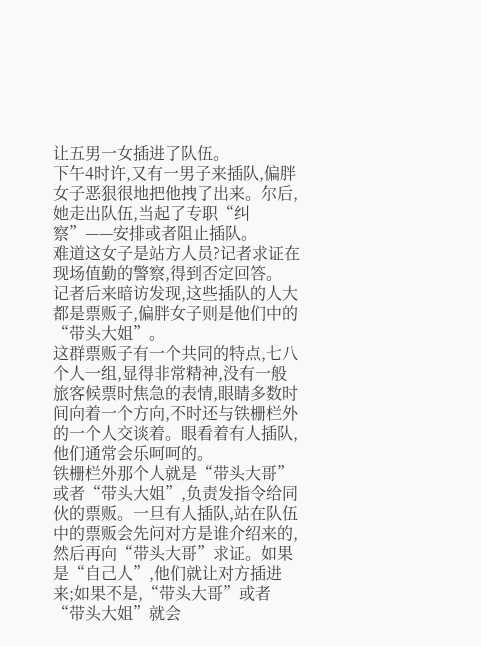让五男一女插进了队伍。
下午4时许,又有一男子来插队,偏胖女子恶狠很地把他拽了出来。尔后,她走出队伍,当起了专职“纠察”——安排或者阻止插队。
难道这女子是站方人员?记者求证在现场值勤的警察,得到否定回答。
记者后来暗访发现,这些插队的人大都是票贩子,偏胖女子则是他们中的“带头大姐”。
这群票贩子有一个共同的特点,七八个人一组,显得非常精神,没有一般旅客候票时焦急的表情,眼睛多数时间向着一个方向,不时还与铁栅栏外的一个人交谈着。眼看着有人插队,他们通常会乐呵呵的。
铁栅栏外那个人就是“带头大哥”或者“带头大姐”,负责发指令给同伙的票贩。一旦有人插队,站在队伍中的票贩会先问对方是谁介绍来的,然后再向“带头大哥”求证。如果是“自己人”,他们就让对方插进来;如果不是,“带头大哥”或者“带头大姐”就会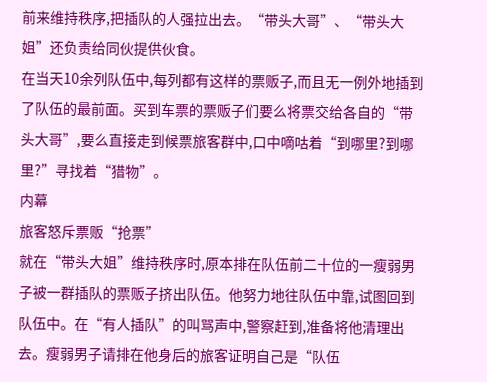前来维持秩序,把插队的人强拉出去。“带头大哥”、“带头大姐”还负责给同伙提供伙食。
在当天10余列队伍中,每列都有这样的票贩子,而且无一例外地插到了队伍的最前面。买到车票的票贩子们要么将票交给各自的“带头大哥”,要么直接走到候票旅客群中,口中嘀咕着“到哪里?到哪里?”寻找着“猎物”。
内幕
旅客怒斥票贩“抢票”
就在“带头大姐”维持秩序时,原本排在队伍前二十位的一瘦弱男子被一群插队的票贩子挤出队伍。他努力地往队伍中靠,试图回到队伍中。在“有人插队”的叫骂声中,警察赶到,准备将他清理出去。瘦弱男子请排在他身后的旅客证明自己是“队伍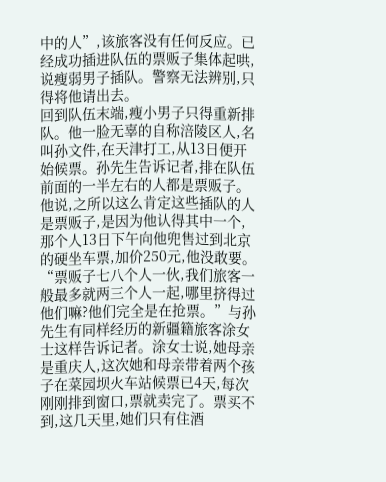中的人”,该旅客没有任何反应。已经成功插进队伍的票贩子集体起哄,说瘦弱男子插队。警察无法辨别,只得将他请出去。
回到队伍末端,瘦小男子只得重新排队。他一脸无辜的自称涪陵区人,名叫孙文件,在天津打工,从13日便开始候票。孙先生告诉记者,排在队伍前面的一半左右的人都是票贩子。他说,之所以这么肯定这些插队的人是票贩子,是因为他认得其中一个,那个人13日下午向他兜售过到北京的硬坐车票,加价250元,他没敢要。
“票贩子七八个人一伙,我们旅客一般最多就两三个人一起,哪里挤得过他们嘛?他们完全是在抢票。”与孙先生有同样经历的新疆籍旅客涂女士这样告诉记者。涂女士说,她母亲是重庆人,这次她和母亲带着两个孩子在菜园坝火车站候票已4天,每次刚刚排到窗口,票就卖完了。票买不到,这几天里,她们只有住酒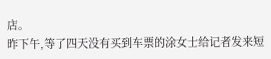店。
昨下午,等了四天没有买到车票的涂女士给记者发来短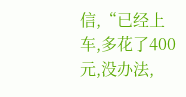信,“已经上车,多花了400元,没办法,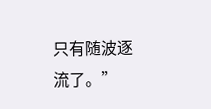只有随波逐流了。”